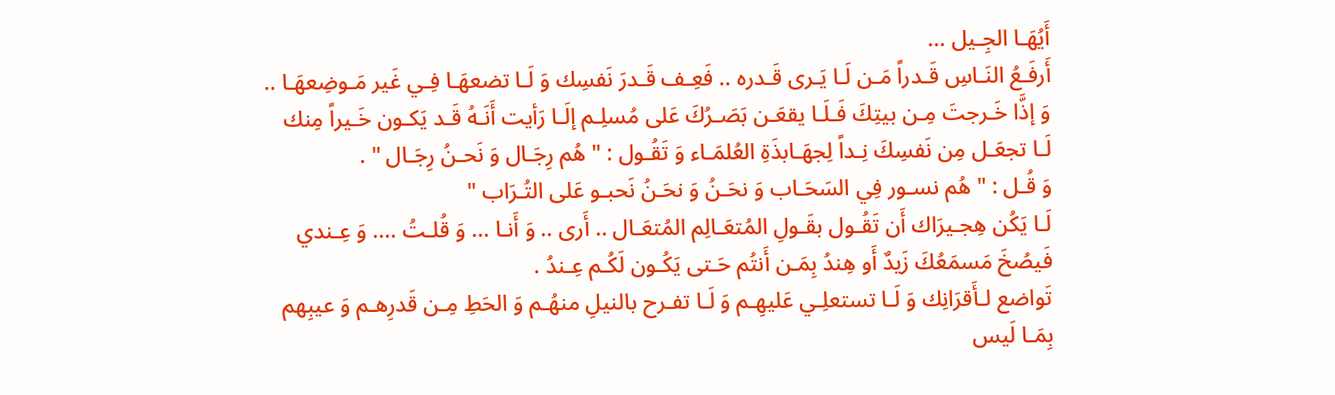أَيُهَـا الجِـيل ...
أَرفَـعُ النَـاسِ قَـدراً مَـن لَـا يَـرى قَـدره .. فَعِـف قَـدرَ نَفسِك وَ لَـا تضعهَـا فِـي غَير مَـوضِعهَـا .. وَ إذَّا خَـرجتَ مِـن بيتِكَ فَـلَـا يقعَـن بَصَـرُكَ عَلى مُسلِـم إلَـا رَأيت أَنَـهُ قَـد يَكـون خَـيراً مِنك
لَـا تجعَـل مِن نَفسِكَ نِـداً لِجهَـابذَةِ العُلمَـاء وَ تَقُـول : " هُم رِجَـال وَ نَحـنُ رِجَـال " .
وَ قُـل : " هُم نسـور فِي السَحَـاب وَ نحَـنُ وَ نحَـنُ نَحبـو عَلى التُـرَاب "
لَـا يَكُن هِجـيرَاك أَن تَقُـول بقَـولِ المُتعَـالِم المُتعَـال .. أَرى .. وَ أَنـا ... وَ قُلـتُ .... وَ عِـندي
فَيصُخَ مَسمَعُكَ زَيدٌ أَو هِندُ بِمَـن أَنتُم حَـتى يَكُـون لَكُـم عِـندُ .
تَواضع لـأَقرَانِك وَ لَـا تستعلِـي عَليهِـم وَ لَـا تفـرح بالنيلِ منهُـم وَ الحَطِ مِـن قَدرِهـم وَ عيبِهم بِمَـا لَيس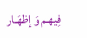فِيهـم وَ إظهَـار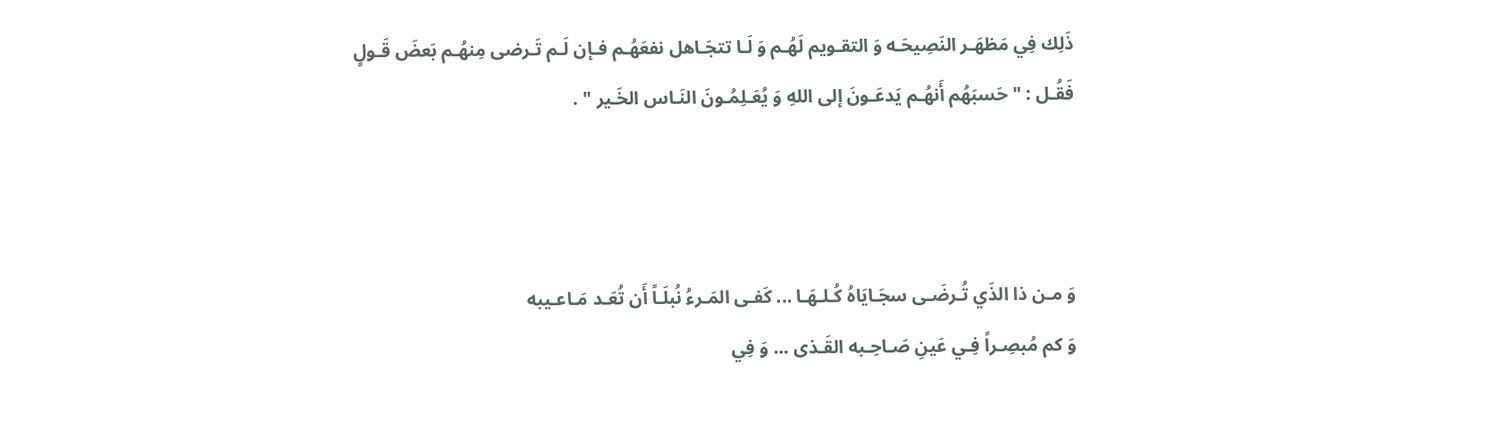ذَلِك فِي مَظهَـر النَصِيحَـه وَ التقـويم لَهُـم وَ لَـا تتجَـاهل نفعَهُـم فـإن لَـم تَـرضى مِنهُـم بَعضَ قَـولٍ
فَقُـل : " حَسبَهُم أَنهُـم يَدعَـونَ إلى اللهِ وَ يُعَـلِمُـونَ النَـاس الخَـير " .



وَ مـن ذا الذَي تُـرضَـى سجَـايَاهُ كُـلـهَـا ... كَفـى المَـرءُ نُبلَـاً أَن تُعَـد مَـاعـيبه
وَ كم مُبصِـراً فِـي عَينِ صَـاحِـبه القَـذى ... وَ فِي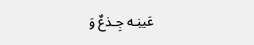عَينِـه جِـذعٌ وَ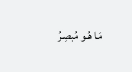مَـا هُـو مُبصِـرُ